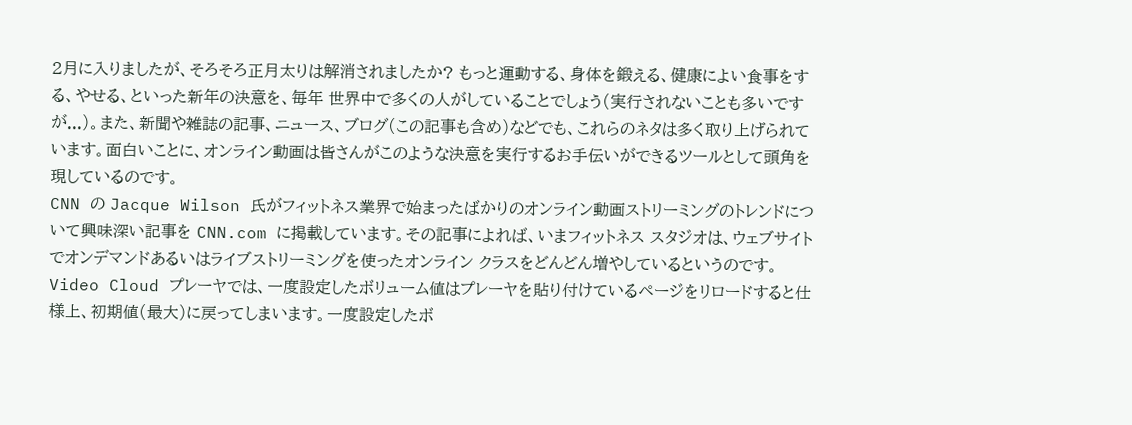2月に入りましたが、そろそろ正月太りは解消されましたか? もっと運動する、身体を鍛える、健康によい食事をする、やせる、といった新年の決意を、毎年 世界中で多くの人がしていることでしょう(実行されないことも多いですが...)。また、新聞や雑誌の記事、ニュース、ブログ(この記事も含め)などでも、これらのネタは多く取り上げられています。面白いことに、オンライン動画は皆さんがこのような決意を実行するお手伝いができるツールとして頭角を現しているのです。
CNN の Jacque Wilson 氏がフィットネス業界で始まったばかりのオンライン動画ストリーミングのトレンドについて興味深い記事を CNN.com に掲載しています。その記事によれば、いまフィットネス スタジオは、ウェブサイトでオンデマンドあるいはライブストリーミングを使ったオンライン クラスをどんどん増やしているというのです。
Video Cloud プレーヤでは、一度設定したボリューム値はプレーヤを貼り付けているページをリロードすると仕様上、初期値(最大)に戻ってしまいます。一度設定したボ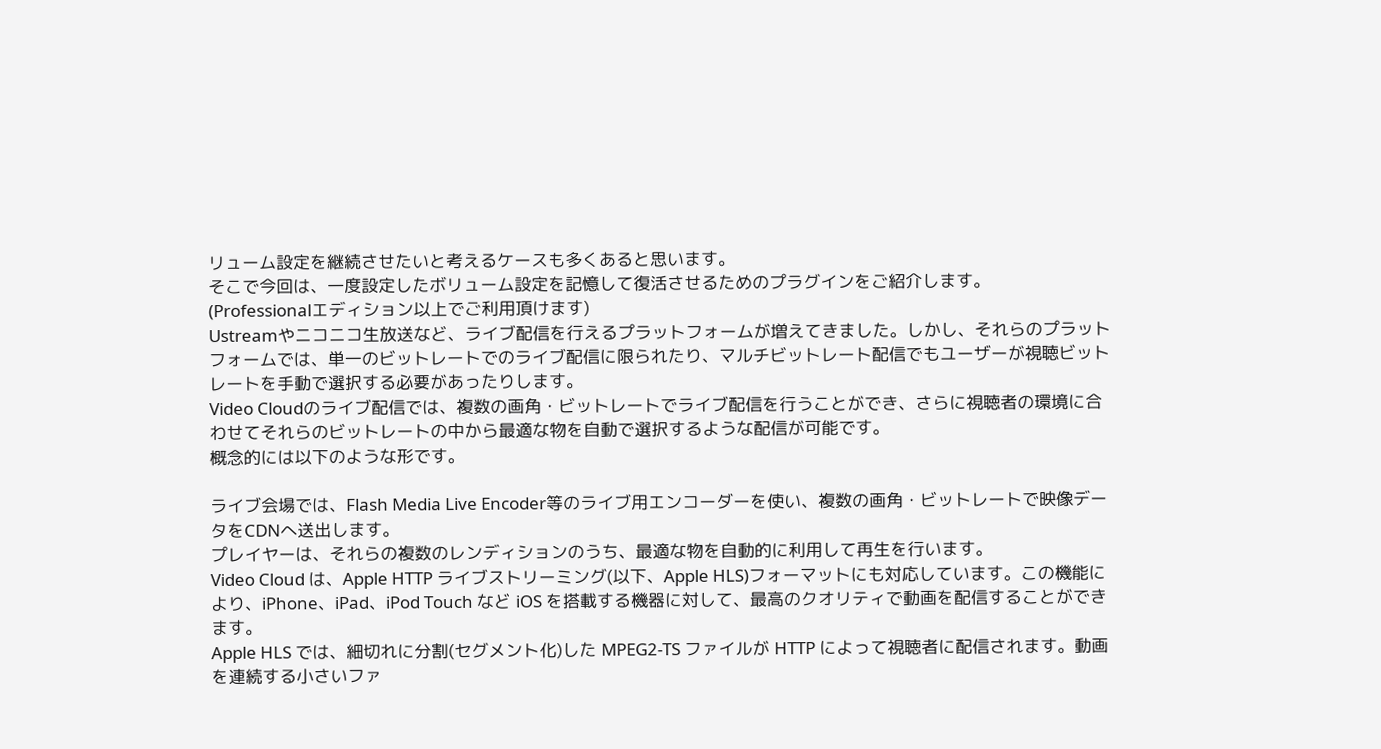リューム設定を継続させたいと考えるケースも多くあると思います。
そこで今回は、一度設定したボリューム設定を記憶して復活させるためのプラグインをご紹介します。
(Professionalエディション以上でご利用頂けます)
Ustreamやニコニコ生放送など、ライブ配信を行えるプラットフォームが増えてきました。しかし、それらのプラットフォームでは、単一のビットレートでのライブ配信に限られたり、マルチビットレート配信でもユーザーが視聴ビットレートを手動で選択する必要があったりします。
Video Cloudのライブ配信では、複数の画角・ビットレートでライブ配信を行うことができ、さらに視聴者の環境に合わせてそれらのビットレートの中から最適な物を自動で選択するような配信が可能です。
概念的には以下のような形です。

ライブ会場では、Flash Media Live Encoder等のライブ用エンコーダーを使い、複数の画角・ビットレートで映像データをCDNへ送出します。
プレイヤーは、それらの複数のレンディションのうち、最適な物を自動的に利用して再生を行います。
Video Cloud は、Apple HTTP ライブストリーミング(以下、Apple HLS)フォーマットにも対応しています。この機能により、iPhone、iPad、iPod Touch など iOS を搭載する機器に対して、最高のクオリティで動画を配信することができます。
Apple HLS では、細切れに分割(セグメント化)した MPEG2-TS ファイルが HTTP によって視聴者に配信されます。動画を連続する小さいファ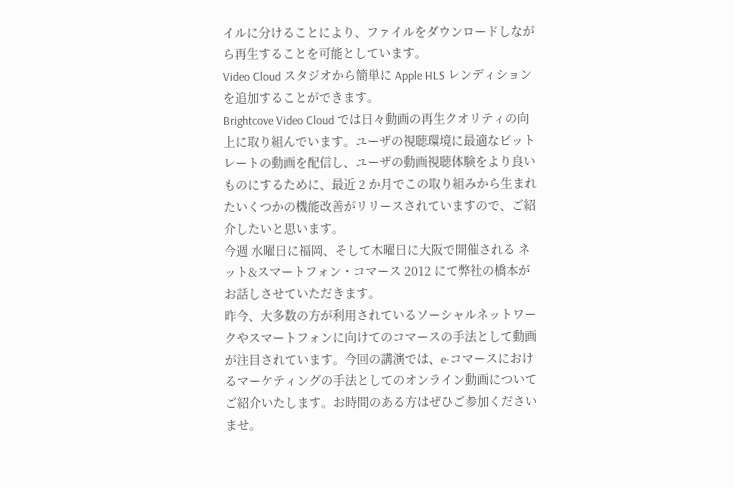イルに分けることにより、ファイルをダウンロードしながら再生することを可能としています。
Video Cloud スタジオから簡単に Apple HLS レンディションを追加することができます。
Brightcove Video Cloud では日々動画の再生クオリティの向上に取り組んでいます。ユーザの視聴環境に最適なビットレートの動画を配信し、ユーザの動画視聴体験をより良いものにするために、最近 2 か月でこの取り組みから生まれたいくつかの機能改善がリリースされていますので、ご紹介したいと思います。
今週 水曜日に福岡、そして木曜日に大阪で開催される ネット&スマートフォン・コマース 2012 にて弊社の橋本がお話しさせていただきます。
昨今、大多数の方が利用されているソーシャルネットワークやスマートフォンに向けてのコマースの手法として動画が注目されています。今回の講演では、e-コマースにおけるマーケティングの手法としてのオンライン動画についてご紹介いたします。お時間のある方はぜひご参加くださいませ。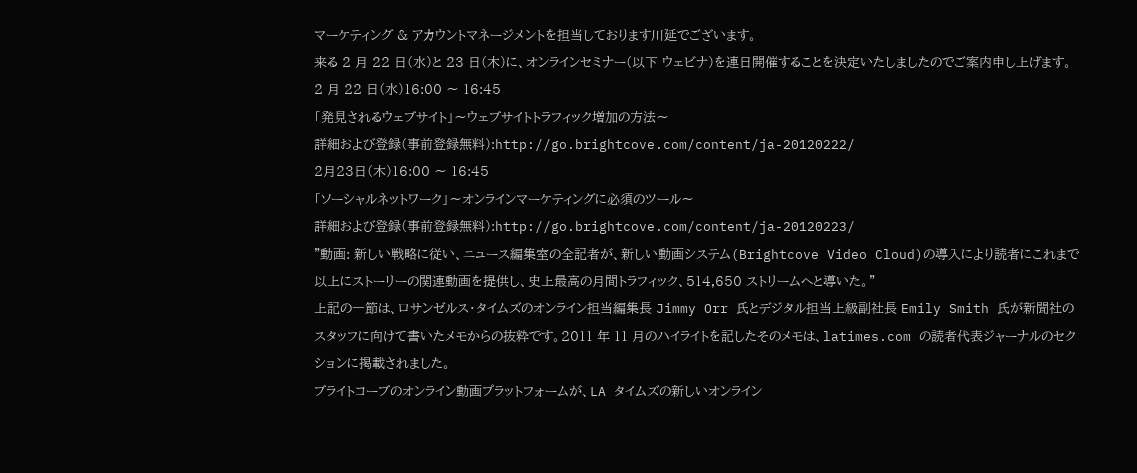マーケティング & アカウントマネージメントを担当しております川延でございます。
来る 2 月 22 日(水)と 23 日(木)に、オンラインセミナー(以下 ウェビナ)を連日開催することを決定いたしましたのでご案内申し上げます。
2 月 22 日(水)16:00 〜 16:45
「発見されるウェブサイト」〜ウェブサイトトラフィック増加の方法〜
詳細および登録(事前登録無料):http://go.brightcove.com/content/ja-20120222/
2月23日(木)16:00 〜 16:45
「ソーシャルネットワーク」〜オンラインマーケティングに必須のツール〜
詳細および登録(事前登録無料):http://go.brightcove.com/content/ja-20120223/
"動画: 新しい戦略に従い、ニュース編集室の全記者が、新しい動画システム(Brightcove Video Cloud)の導入により読者にこれまで以上にストーリーの関連動画を提供し、史上最高の月間トラフィック、514,650 ストリームへと導いた。"
上記の一節は、ロサンゼルス・タイムズのオンライン担当編集長 Jimmy Orr 氏とデジタル担当上級副社長 Emily Smith 氏が新聞社のスタッフに向けて書いたメモからの抜粋です。2011 年 11 月のハイライトを記したそのメモは、latimes.com の読者代表ジャーナルのセクションに掲載されました。
ブライトコーブのオンライン動画プラットフォームが、LA タイムズの新しいオンライン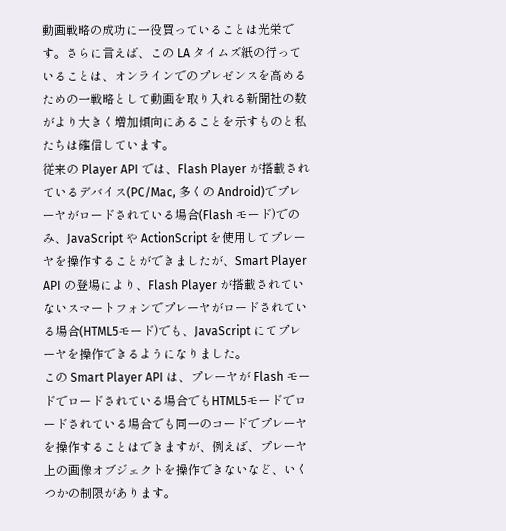動画戦略の成功に一役買っていることは光栄です。さらに言えば、この LA タイムズ紙の行っていることは、オンラインでのプレゼンスを高めるための一戦略として動画を取り入れる新聞社の数がより大きく増加傾向にあることを示すものと私たちは確信しています。
従来の Player API では、Flash Player が搭載されているデバイス(PC/Mac, 多くの Android)でプレーヤがロードされている場合(Flash モード)でのみ、JavaScript や ActionScript を使用してプレーヤを操作することができましたが、Smart Player API の登場により、Flash Player が搭載されていないスマートフォンでプレーヤがロードされている場合(HTML5モード)でも、JavaScript にてプレーヤを操作できるようになりました。
この Smart Player API は、プレーヤが Flash モードでロードされている場合でもHTML5モードでロードされている場合でも同一のコードでプレーヤを操作することはできますが、例えば、プレーヤ上の画像オブジェクトを操作できないなど、いくつかの制限があります。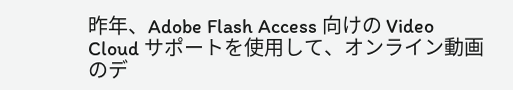昨年、Adobe Flash Access 向けの Video Cloud サポートを使用して、オンライン動画のデ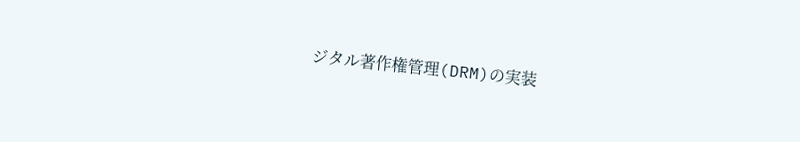ジタル著作権管理(DRM)の実装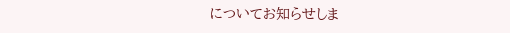についてお知らせしま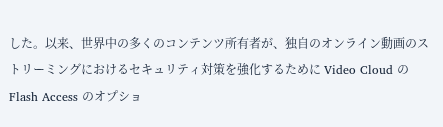した。以来、世界中の多くのコンテンツ所有者が、独自のオンライン動画のストリーミングにおけるセキュリティ対策を強化するために Video Cloud の Flash Access のオプショ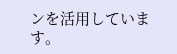ンを活用しています。